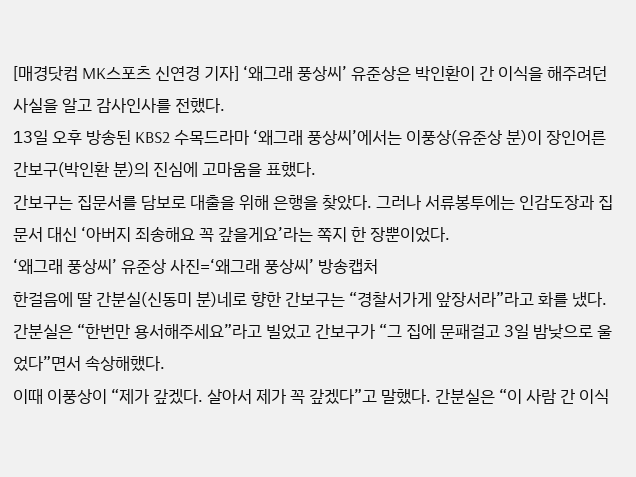[매경닷컴 MK스포츠 신연경 기자] ‘왜그래 풍상씨’ 유준상은 박인환이 간 이식을 해주려던 사실을 알고 감사인사를 전했다.
13일 오후 방송된 KBS2 수목드라마 ‘왜그래 풍상씨’에서는 이풍상(유준상 분)이 장인어른 간보구(박인환 분)의 진심에 고마움을 표했다.
간보구는 집문서를 담보로 대출을 위해 은행을 찾았다. 그러나 서류봉투에는 인감도장과 집문서 대신 ‘아버지 죄송해요 꼭 갚을게요’라는 쪽지 한 장뿐이었다.
‘왜그래 풍상씨’ 유준상 사진=‘왜그래 풍상씨’ 방송캡처
한걸음에 딸 간분실(신동미 분)네로 향한 간보구는 “경찰서가게 앞장서라”라고 화를 냈다. 간분실은 “한번만 용서해주세요”라고 빌었고 간보구가 “그 집에 문패걸고 3일 밤낮으로 울었다”면서 속상해했다.
이때 이풍상이 “제가 갚겠다. 살아서 제가 꼭 갚겠다”고 말했다. 간분실은 “이 사람 간 이식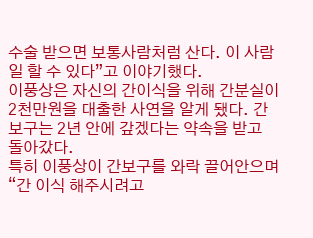수술 받으면 보통사람처럼 산다. 이 사람 일 할 수 있다”고 이야기했다.
이풍상은 자신의 간이식을 위해 간분실이 2천만원을 대출한 사연을 알게 됐다. 간보구는 2년 안에 갚겠다는 약속을 받고 돌아갔다.
특히 이풍상이 간보구를 와락 끌어안으며 “간 이식 해주시려고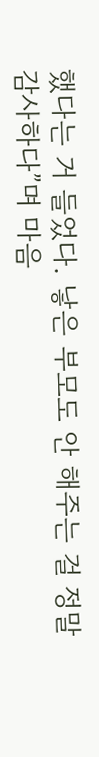했다는 거 들었다. 낳은 부모도 안 해주는 걸 정말 감사하다”며 마음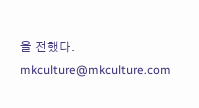을 전했다. mkculture@mkculture.com